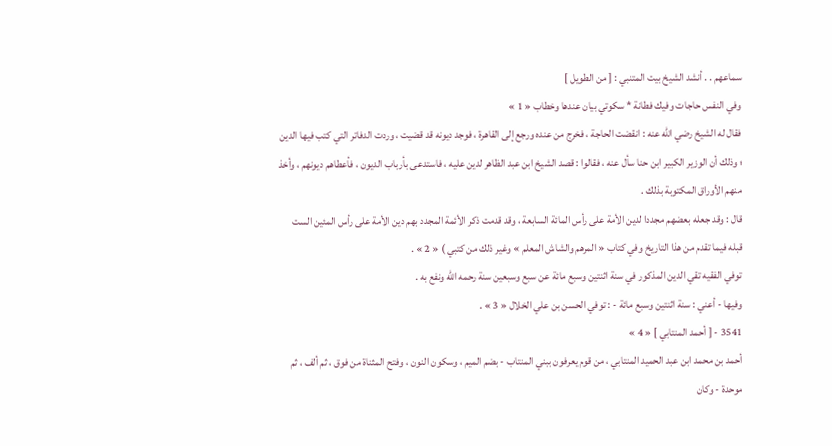سماعهم . . أنشد الشيخ بيت المتنبي : [ من الطويل ]
وفي النفس حاجات وفيك فطانة * سكوتي بيان عندها وخطاب « 1 »
فقال له الشيخ رضي اللّه عنه : انقضت الحاجة ، فخرج من عنده ورجع إلى القاهرة ، فوجد ديونه قد قضيت ، وردت الدفاتر التي كتب فيها الدين ؛ وذلك أن الوزير الكبير ابن حنا سأل عنه ، فقالوا : قصد الشيخ ابن عبد الظاهر لدين عليه ، فاستدعى بأرباب الديون ، فأعطاهم ديونهم ، وأخذ منهم الأوراق المكتوبة بذلك .
قال : وقد جعله بعضهم مجددا لدين الأمة على رأس المائة السابعة ، وقد قدمت ذكر الأئمة المجدد بهم دين الأمة على رأس المئين الست قبله فيما تقدم من هذا التاريخ وفي كتاب « المرهم والشاش المعلم » وغير ذلك من كتبي ) « 2 » .
توفي الفقيه تقي الدين المذكور في سنة اثنتين وسبع مائة عن سبع وسبعين سنة رحمه اللّه ونفع به .
وفيها - أعني : سنة اثنتين وسبع مائة - : توفي الحسن بن علي الخلال « 3 » .
3541 - [ أحمد المنتابي ] « 4 »
أحمد بن محمد ابن عبد الحميد المنتابي ، من قوم يعرفون ببني المنتاب - بضم الميم ، وسكون النون ، وفتح المثناة من فوق ، ثم ألف ، ثم موحدة - وكان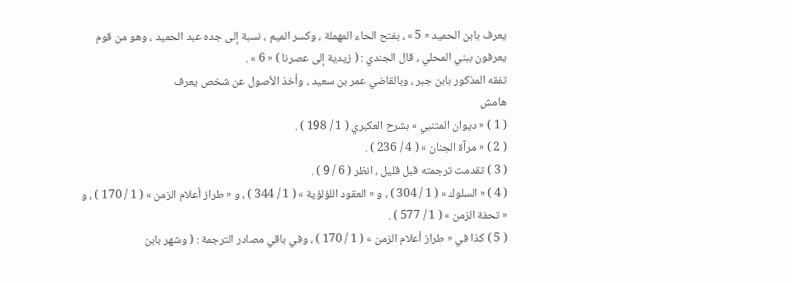يعرف بابن الحميد « 5 » ، بفتح الحاء المهملة ، وكسر الميم ، نسبة إلى جده عبد الحميد ، وهو من قوم يعرفون ببني المحلي ، قال الجندي : ( زيدية إلى عصرنا ) « 6 » .
تفقه المذكور بابن جبر ، وبالقاضي عمر بن سعيد ، وأخذ الأصول عن شخص يعرف
هامش
( 1 ) « ديوان المتنبي » بشرح العكبري ( 1 / 198 ) .
( 2 ) « مرآة الجنان » ( 4 / 236 ) .
( 3 ) تقدمت ترجمته قبل قليل ، انظر ( 6 / 9 ) .
( 4 ) « السلوك » ( 1 / 304 ) ، و « العقود اللؤلؤية » ( 1 / 344 ) ، و « طراز أعلام الزمن » ( 1 / 170 ) ، و « تحفة الزمن » ( 1 / 577 ) .
( 5 ) كذا في « طراز أعلام الزمن » ( 1 / 170 ) ، وفي باقي مصادر الترجمة : ( وشهر بابن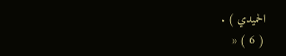الحميدي ) .
( 6 ) «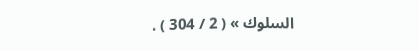السلوك » ( 2 / 304 ) .